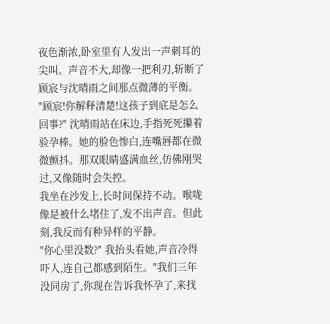夜色渐浓,卧室里有人发出一声刺耳的尖叫。声音不大,却像一把利刃,斩断了顾宸与沈晴雨之间那点微薄的平衡。
"顾宸!你解释清楚!这孩子到底是怎么回事?" 沈晴雨站在床边,手指死死攥着验孕棒。她的脸色惨白,连嘴唇都在微微颤抖。那双眼睛盛满血丝,仿佛刚哭过,又像随时会失控。
我坐在沙发上,长时间保持不动。喉咙像是被什么堵住了,发不出声音。但此刻,我反而有种异样的平静。
"你心里没数?" 我抬头看她,声音冷得吓人,连自己都感到陌生。"我们三年没同房了,你现在告诉我怀孕了,来找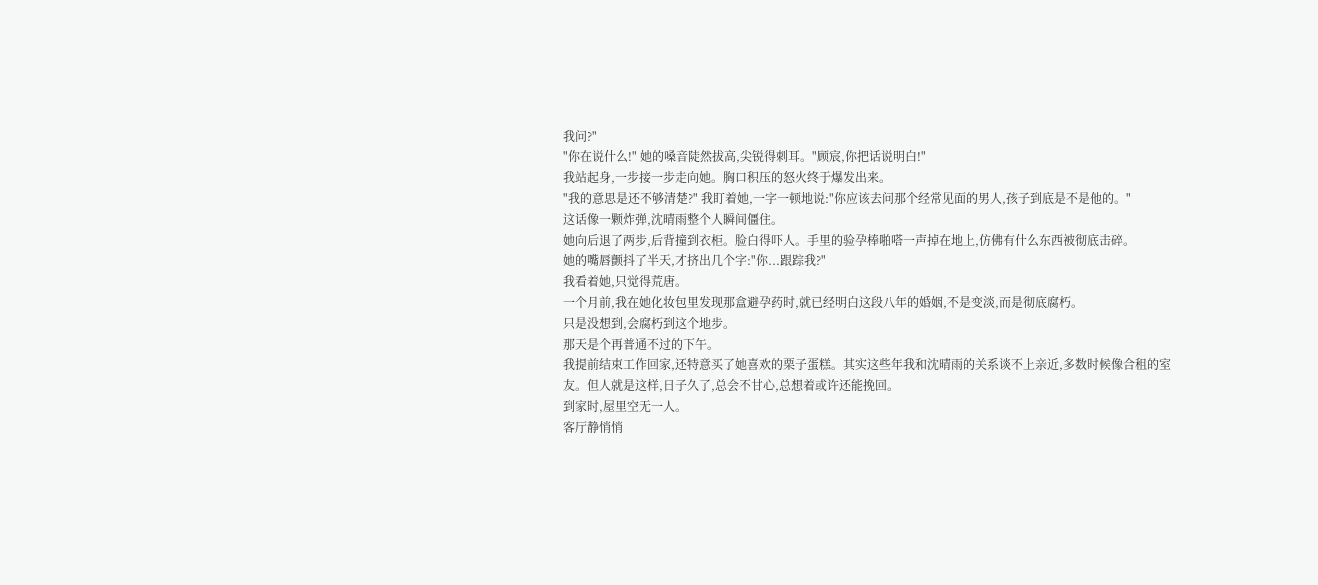我问?"
"你在说什么!" 她的嗓音陡然拔高,尖锐得刺耳。"顾宸,你把话说明白!"
我站起身,一步接一步走向她。胸口积压的怒火终于爆发出来。
"我的意思是还不够清楚?" 我盯着她,一字一顿地说:"你应该去问那个经常见面的男人,孩子到底是不是他的。"
这话像一颗炸弹,沈晴雨整个人瞬间僵住。
她向后退了两步,后背撞到衣柜。脸白得吓人。手里的验孕棒啪嗒一声掉在地上,仿佛有什么东西被彻底击碎。
她的嘴唇颤抖了半天,才挤出几个字:"你...跟踪我?"
我看着她,只觉得荒唐。
一个月前,我在她化妆包里发现那盒避孕药时,就已经明白这段八年的婚姻,不是变淡,而是彻底腐朽。
只是没想到,会腐朽到这个地步。
那天是个再普通不过的下午。
我提前结束工作回家,还特意买了她喜欢的栗子蛋糕。其实这些年我和沈晴雨的关系谈不上亲近,多数时候像合租的室友。但人就是这样,日子久了,总会不甘心,总想着或许还能挽回。
到家时,屋里空无一人。
客厅静悄悄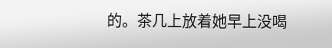的。茶几上放着她早上没喝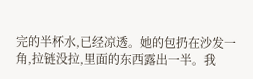完的半杯水,已经凉透。她的包扔在沙发一角,拉链没拉,里面的东西露出一半。我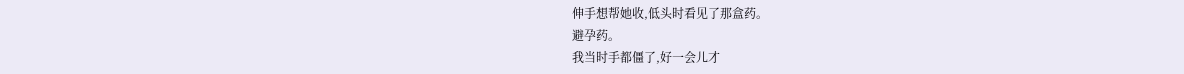伸手想帮她收,低头时看见了那盒药。
避孕药。
我当时手都僵了,好一会儿才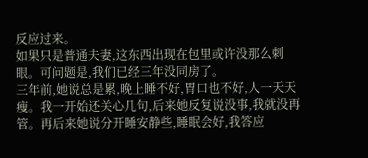反应过来。
如果只是普通夫妻,这东西出现在包里或许没那么刺眼。可问题是,我们已经三年没同房了。
三年前,她说总是累,晚上睡不好,胃口也不好,人一天天瘦。我一开始还关心几句,后来她反复说没事,我就没再管。再后来她说分开睡安静些,睡眠会好,我答应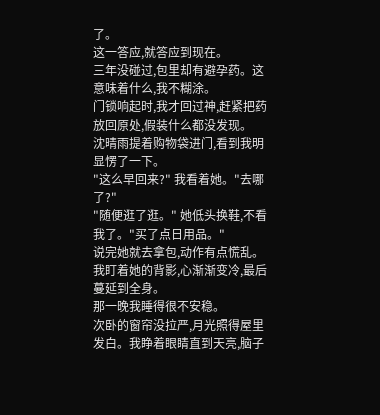了。
这一答应,就答应到现在。
三年没碰过,包里却有避孕药。这意味着什么,我不糊涂。
门锁响起时,我才回过神,赶紧把药放回原处,假装什么都没发现。
沈晴雨提着购物袋进门,看到我明显愣了一下。
"这么早回来?" 我看着她。"去哪了?"
"随便逛了逛。" 她低头换鞋,不看我了。"买了点日用品。"
说完她就去拿包,动作有点慌乱。我盯着她的背影,心渐渐变冷,最后蔓延到全身。
那一晚我睡得很不安稳。
次卧的窗帘没拉严,月光照得屋里发白。我睁着眼睛直到天亮,脑子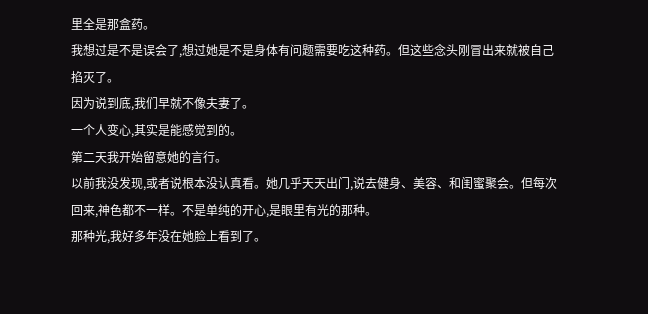里全是那盒药。
我想过是不是误会了,想过她是不是身体有问题需要吃这种药。但这些念头刚冒出来就被自己掐灭了。
因为说到底,我们早就不像夫妻了。
一个人变心,其实是能感觉到的。
第二天我开始留意她的言行。
以前我没发现,或者说根本没认真看。她几乎天天出门,说去健身、美容、和闺蜜聚会。但每次回来,神色都不一样。不是单纯的开心,是眼里有光的那种。
那种光,我好多年没在她脸上看到了。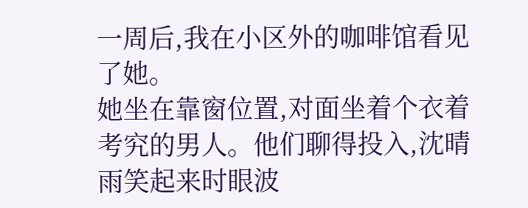一周后,我在小区外的咖啡馆看见了她。
她坐在靠窗位置,对面坐着个衣着考究的男人。他们聊得投入,沈晴雨笑起来时眼波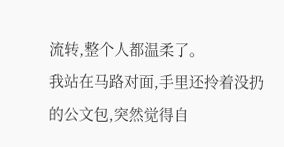流转,整个人都温柔了。
我站在马路对面,手里还拎着没扔的公文包,突然觉得自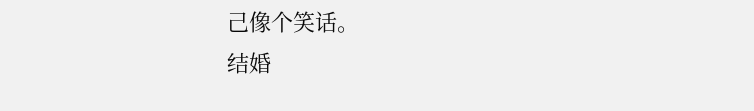己像个笑话。
结婚